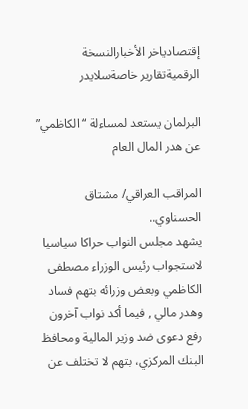إقتصادياخر الأخبارالنسخة الرقميةتقارير خاصةسلايدر

البرلمان يستعد لمساءلة “الكاظمي” عن هدر المال العام

المراقب العراقي/ مشتاق الحسناوي..
يشهد مجلس النواب حراكا سياسيا لاستجواب رئيس الوزراء مصطفى الكاظمي وبعض وزرائه بتهم فساد وهدر مالي , فيما أكد نواب آخرون رفع دعوى ضد وزير المالية ومحافظ البنك المركزي، بتهم لا تختلف عن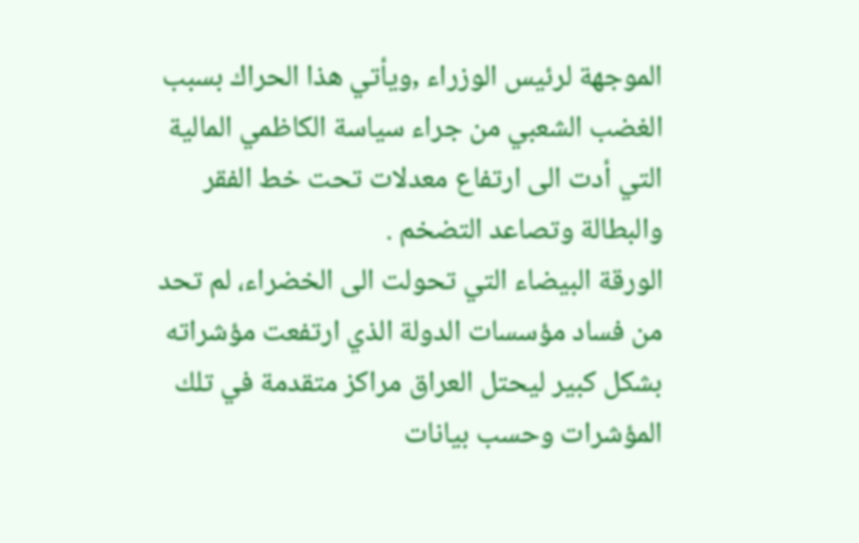الموجهة لرئيس الوزراء ,ويأتي هذا الحراك بسبب الغضب الشعبي من جراء سياسة الكاظمي المالية التي أدت الى ارتفاع معدلات تحت خط الفقر والبطالة وتصاعد التضخم .
الورقة البيضاء التي تحولت الى الخضراء، لم تحد من فساد مؤسسات الدولة الذي ارتفعت مؤشراته بشكل كبير ليحتل العراق مراكز متقدمة في تلك المؤشرات وحسب بيانات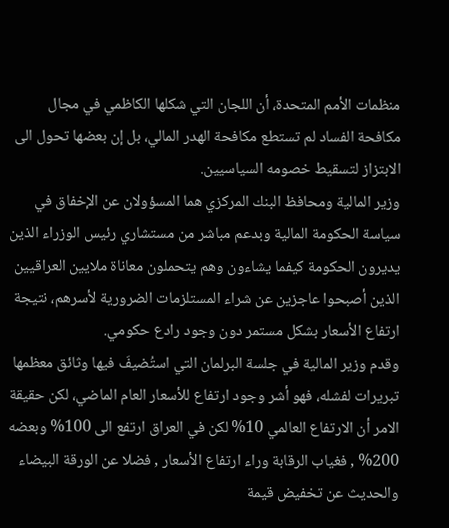منظمات الأمم المتحدة، أن اللجان التي شكلها الكاظمي في مجال مكافحة الفساد لم تستطع مكافحة الهدر المالي، بل إن بعضها تحول الى الابتزاز لتسقيط خصومه السياسيين.
وزير المالية ومحافظ البنك المركزي هما المسؤولان عن الإخفاق في سياسة الحكومة المالية وبدعم مباشر من مستشاري رئيس الوزراء الذين يديرون الحكومة كيفما يشاءون وهم يتحملون معاناة ملايين العراقيين الذين أصبحوا عاجزين عن شراء المستلزمات الضرورية لأسرهم، نتيجة ارتفاع الأسعار بشكل مستمر دون وجود رادع حكومي.
وقدم وزير المالية في جلسة البرلمان التي استُضيفَ فيها وثائق معظمها تبريرات لفشله، فهو أشر وجود ارتفاع للأسعار العام الماضي، لكن حقيقة الامر أن الارتفاع العالمي 10% لكن في العراق ارتفع الى 100% وبعضه 200% , فغياب الرقابة وراء ارتفاع الأسعار , فضلا عن الورقة البيضاء والحديث عن تخفيض قيمة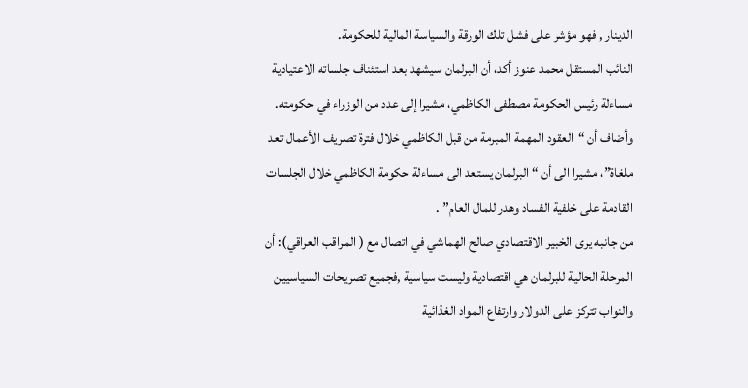الدينار , فهو مؤشر على فشل تلك الورقة والسياسة المالية للحكومة.
النائب المستقل محمد عنوز أكد، أن البرلمان سيشهد بعد استئناف جلساته الاعتيادية مساءلة رئيس الحكومة مصطفى الكاظمي، مشيرا إلى عدد من الوزراء في حكومته.
وأضاف أن “العقود المهمة المبرمة من قبل الكاظمي خلال فترة تصريف الأعمال تعد ملغاة”، مشيرا الى أن “البرلمان يستعد الى مساءلة حكومة الكاظمي خلال الجلسات القادمة على خلفية الفساد وهدر للمال العام” .
من جانبه يرى الخبير الاقتصادي صالح الهماشي في اتصال مع ( المراقب العراقي): أن المرحلة الحالية للبرلمان هي اقتصادية وليست سياسية ,فجميع تصريحات السياسيين والنواب تتركز على الدولار وارتفاع المواد الغذائية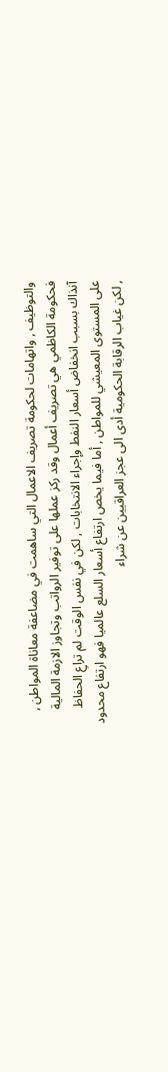والتوظيف , واتهامات لحكومة تصريف الاعمال التي ساهمت في مضاعفة معاناة المواطن , فحكومة الكاظمي هي تصريف أعمال وقد ركز عملها على توفير الرواتب وتجاوز الازمة المالية آنذاك بسبب انخفاض أسعار النفط وإجراء الانتخابات , لكن في نفس الوقت لم تراعِ الحفاظ على المستوى المعيشي للمواطن , أما فيما يخص ارتفاع أسعار السلع عالميا فهو ارتفاع محدود , لكن غياب الرقابة الحكومية أدى الى عجز العراقيين عن شراء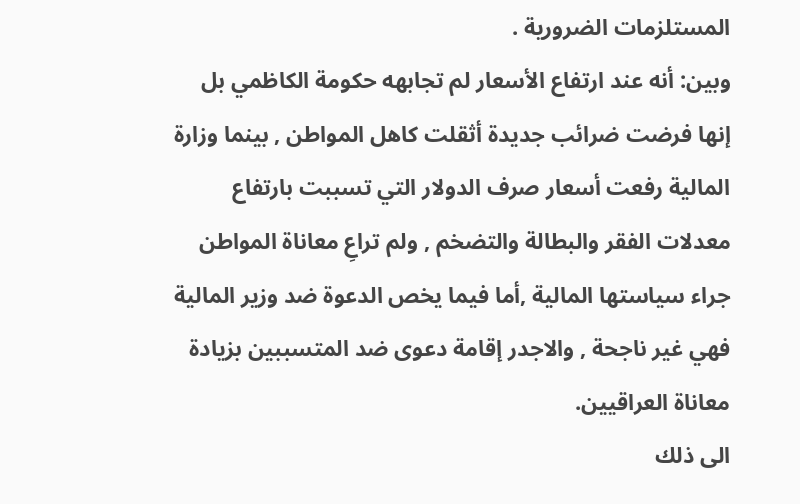المستلزمات الضرورية .
وبين: أنه عند ارتفاع الأسعار لم تجابهه حكومة الكاظمي بل إنها فرضت ضرائب جديدة أثقلت كاهل المواطن , بينما وزارة المالية رفعت أسعار صرف الدولار التي تسببت بارتفاع معدلات الفقر والبطالة والتضخم , ولم تراعِ معاناة المواطن جراء سياستها المالية ,أما فيما يخص الدعوة ضد وزير المالية فهي غير ناجحة , والاجدر إقامة دعوى ضد المتسببين بزيادة معاناة العراقيين.
الى ذلك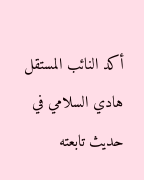أكد النائب المستقل هادي السلامي في حديث تابعته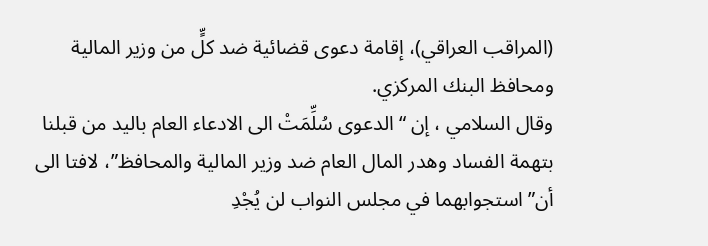(المراقب العراقي)، إقامة دعوى قضائية ضد كلٍّ من وزير المالية ومحافظ البنك المركزي.
وقال السلامي ، إن “الدعوى سُلِّمَتْ الى الادعاء العام باليد من قبلنا بتهمة الفساد وهدر المال العام ضد وزير المالية والمحافظ”، لافتا الى أن”استجوابهما في مجلس النواب لن يُجْدِ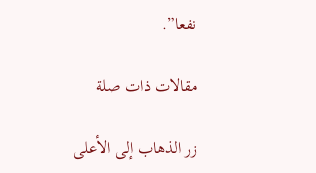نفعا”.

مقالات ذات صلة

زر الذهاب إلى الأعلى